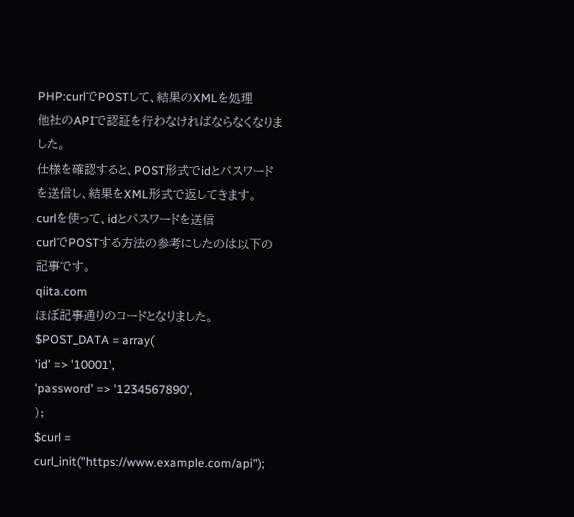PHP:curlでPOSTして、結果のXMLを処理
他社のAPIで認証を行わなければならなくなりました。
仕様を確認すると、POST形式でidとパスワードを送信し、結果をXML形式で返してきます。
curlを使って、idとパスワードを送信
curlでPOSTする方法の参考にしたのは以下の記事です。
qiita.com
ほぼ記事通りのコードとなりました。
$POST_DATA = array(
'id' => '10001',
'password' => '1234567890',
);
$curl = curl_init("https://www.example.com/api");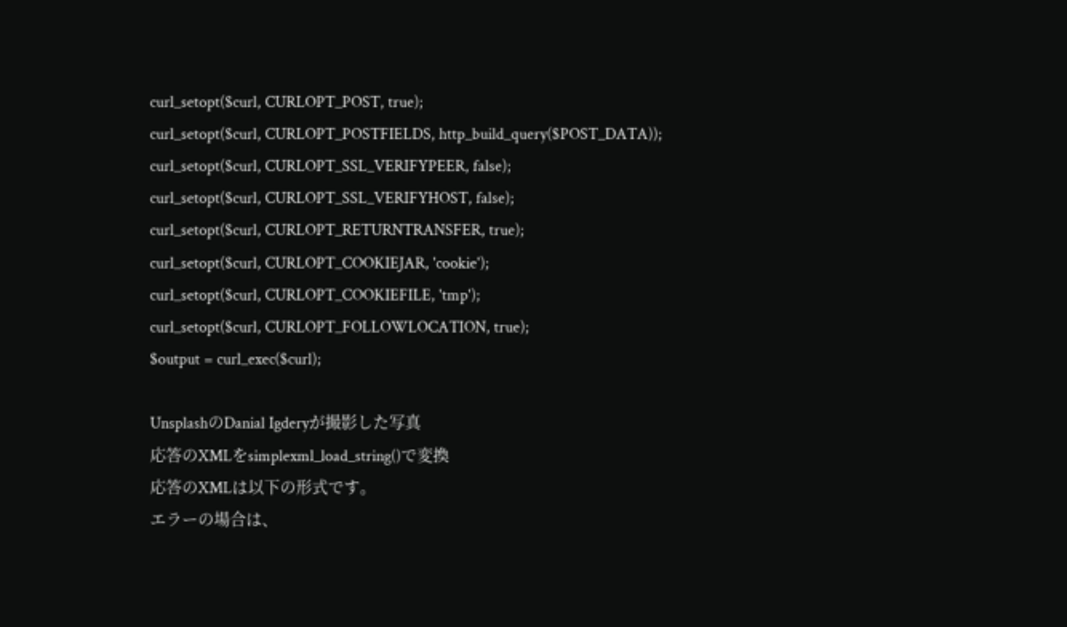curl_setopt($curl, CURLOPT_POST, true);
curl_setopt($curl, CURLOPT_POSTFIELDS, http_build_query($POST_DATA));
curl_setopt($curl, CURLOPT_SSL_VERIFYPEER, false);
curl_setopt($curl, CURLOPT_SSL_VERIFYHOST, false);
curl_setopt($curl, CURLOPT_RETURNTRANSFER, true);
curl_setopt($curl, CURLOPT_COOKIEJAR, 'cookie');
curl_setopt($curl, CURLOPT_COOKIEFILE, 'tmp');
curl_setopt($curl, CURLOPT_FOLLOWLOCATION, true);
$output = curl_exec($curl);

UnsplashのDanial Igderyが撮影した写真
応答のXMLをsimplexml_load_string()で変換
応答のXMLは以下の形式です。
エラーの場合は、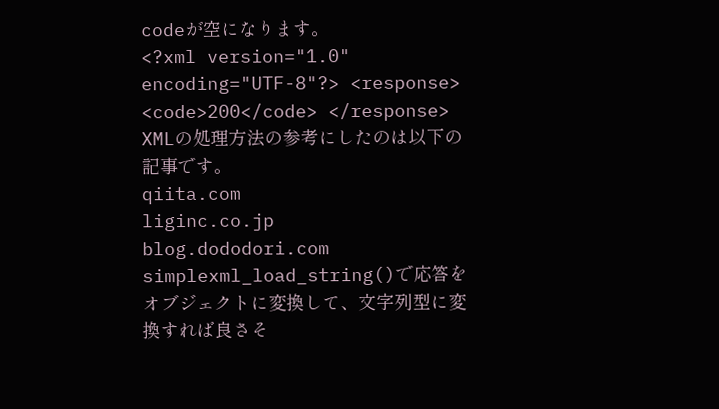codeが空になります。
<?xml version="1.0" encoding="UTF-8"?> <response> <code>200</code> </response>
XMLの処理方法の参考にしたのは以下の記事です。
qiita.com
liginc.co.jp
blog.dododori.com
simplexml_load_string()で応答をオブジェクトに変換して、文字列型に変換すれば良さそ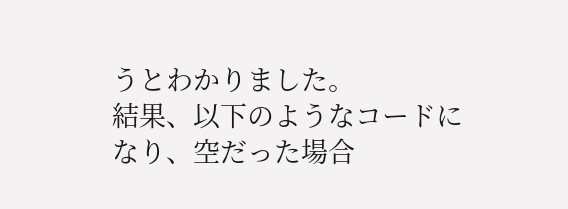うとわかりました。
結果、以下のようなコードになり、空だった場合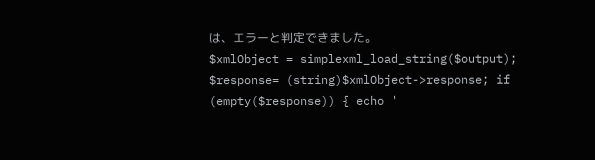は、エラーと判定できました。
$xmlObject = simplexml_load_string($output); $response= (string)$xmlObject->response; if (empty($response)) { echo '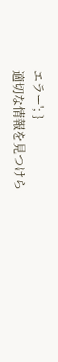エラー'; }
適切な情報を見つけら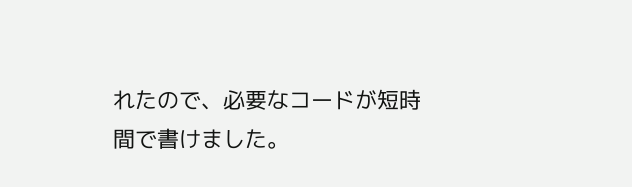れたので、必要なコードが短時間で書けました。